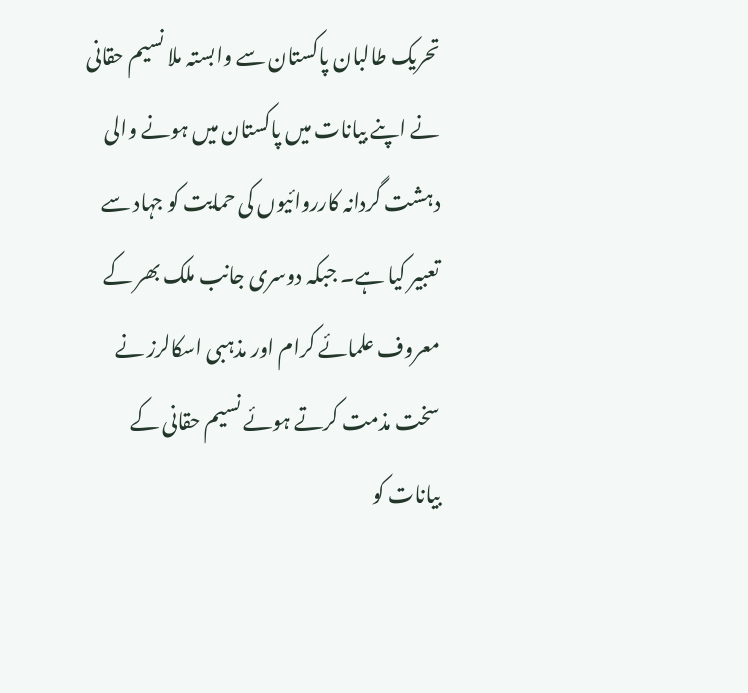تحریک طالبان پاکستان سے وابستہ ملا نسیم حقانی نے اپنے بیانات میں پاکستان میں ہونے والی دہشت گردانہ کارروائیوں کی حمایت کو جہاد سے تعبیر کیا ہے۔ جبکہ دوسری جانب ملک بھر کے معروف علمائے کرام اور مذہبی اسکالرز نے سخت مذمت کرتے ہوئے نسیم حقانی کے بیانات کو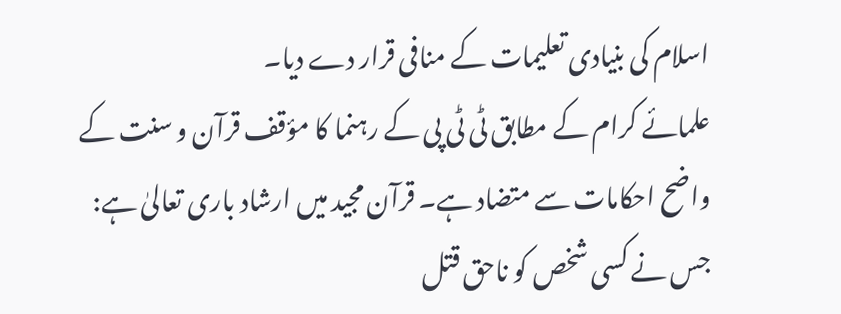اسلام کی بنیادی تعلیمات کے منافی قرار دے دیا۔
علمائے کرام کے مطابق ٹی ٹی پی کے رہنما کا مؤقف قرآن و سنت کے واضح احکامات سے متضاد ہے۔ قرآن مجید میں ارشاد باری تعالیٰ ہے: جس نے کسی شخص کو ناحق قتل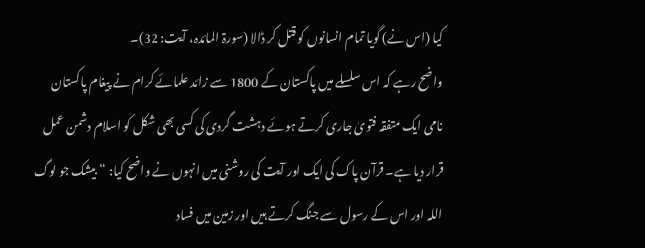کیا (اس نے) گویا تمام انسانوں کو قتل کر ڈالا (سورۃ المائدہ، آیت: 32)۔
واضح رہے کہ اس سلسلے میں پاکستان کے 1800 سے زائد علمائے کرام نے پیغام پاکستان نامی ایک متفقہ فتویٰ جاری کرتے ہوئے دہشت گردی کی کسی بھی شکل کو اسلام دشمن عمل قرار دیا ہے۔ قرآن پاک کی ایک اور آیت کی روشنی میں انہوں نے واضح کیا: “بیشک جو لوگ اللہ اور اس کے رسول سے جنگ کرتے ہیں اور زمین میں فساد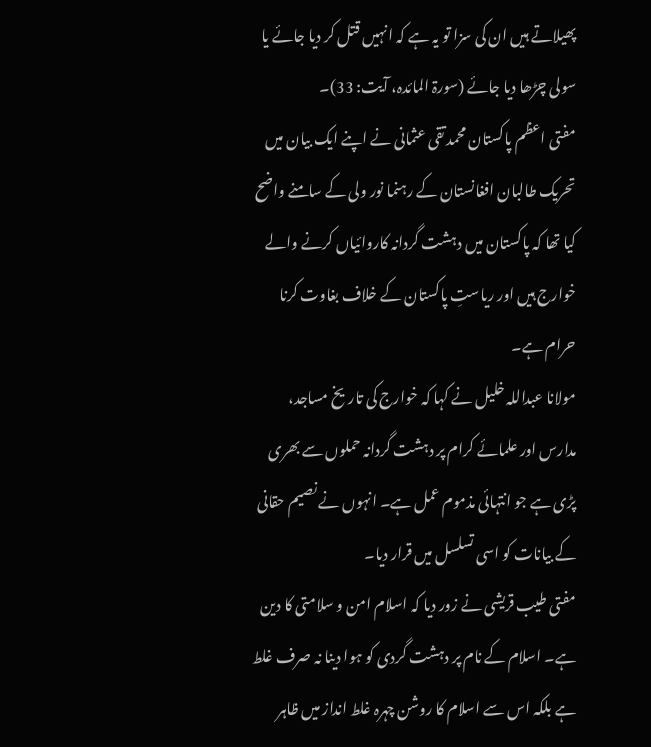پھیلاتے ہیں ان کی سزا تو یہ ہے کہ انہیں قتل کر دیا جائے یا سولی چڑھا دیا جائے (سورۃ المائدہ، آیت: 33)۔
مفتی اعظم پاکستان محمد تقی عثمانی نے اپنے ایک بیان میں تحریک طالبان افغانستان کے رہنما نور ولی کے سامنے واضح کیا تھا کہ پاکستان میں دہشت گردانہ کاروائیاں کرنے والے خوارج ہیں اور ریاستِ پاکستان کے خلاف بغاوت کرنا حرام ہے۔
مولانا عبداللہ خلیل نے کہا کہ خوارج کی تاریخ مساجد، مدارس اور علمائے کرام پر دہشت گردانہ حملوں سے بھری پڑی ہے جو انتہائی مذموم عمل ہے۔ انہوں نے نصیم حقانی کے بیانات کو اسی تسلسل میں قرار دیا۔
مفتی طیب قریشی نے زور دیا کہ اسلام امن و سلامتی کا دین ہے۔ اسلام کے نام پر دہشت گردی کو ہوا دینا نہ صرف غلط ہے بلکہ اس سے اسلام کا روشن چہرہ غلط انداز میں ظاہر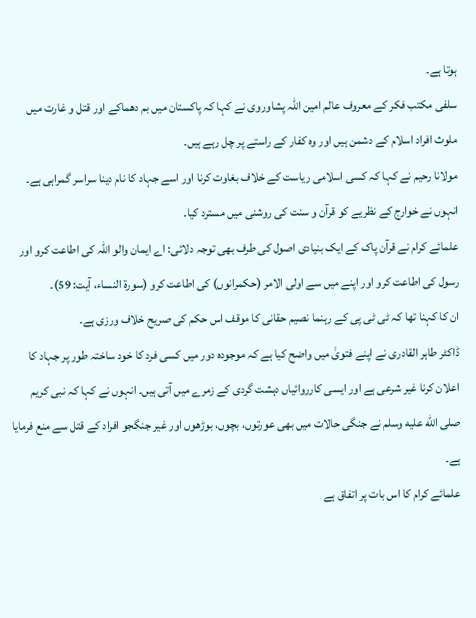ہوتا ہے۔
سلفی مکتب فکر کے معروف عالم امین اللہ پشاوروی نے کہا کہ پاکستان میں بم دھماکے اور قتل و غارت میں ملوث افراد اسلام کے دشمن ہیں اور وہ کفار کے راستے پر چل رہے ہیں۔
مولانا رحیم نے کہا کہ کسی اسلامی ریاست کے خلاف بغاوت کرنا اور اسے جہاد کا نام دینا سراسر گمراہی ہے۔ انہوں نے خوارج کے نظریے کو قرآن و سنت کی روشنی میں مسترد کیا۔
علمائے کرام نے قرآن پاک کے ایک بنیادی اصول کی طرف بھی توجہ دلائی: اے ایمان والو اللہ کی اطاعت کرو اور رسول کی اطاعت کرو اور اپنے میں سے اولی الامر (حکمرانوں) کی اطاعت کرو (سورۃ النساء، آیت: 59)۔
ان کا کہنا تھا کہ ٹی ٹی پی کے رہنما نصیم حقانی کا موقف اس حکم کی صریح خلاف ورزی ہے۔
ڈاکٹر طاہر القادری نے اپنے فتویٰ میں واضح کیا ہے کہ موجودہ دور میں کسی فرد کا خود ساختہ طور پر جہاد کا اعلان کرنا غیر شرعی ہے اور ایسی کارروائیاں دہشت گردی کے زمرے میں آتی ہیں۔ انہوں نے کہا کہ نبی کریم صلى الله عليه وسلم نے جنگی حالات میں بھی عورتوں، بچوں، بوڑھوں اور غیر جنگجو افراد کے قتل سے منع فرمایا ہے۔
علمائے کرام کا اس بات پر اتفاق ہے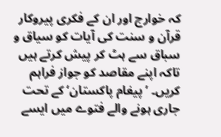کہ خوارج اور ان کے فکری پیروکار قرآن و سنت کی آیات کو سیاق و سباق سے ہٹ کر پیش کرتے ہیں تاکہ اپنے مقاصد کو جواز فراہم کریں۔ ’پیغام پاکستان‘ کے تحت جاری ہونے والے فتوے میں ایسے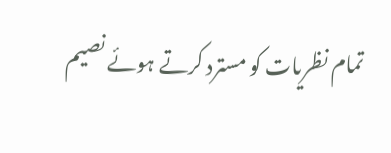تمام نظریات کو مسترد کرتے ہوئے نصیم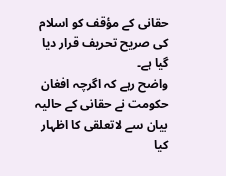حقانی کے مؤقف کو اسلام کی صریح تحریف قرار دیا گیا ہے۔
واضح رہے کہ اگرچہ افغان حکومت نے حقانی کے حالیہ بیان سے لاتعلقی کا اظہار کیا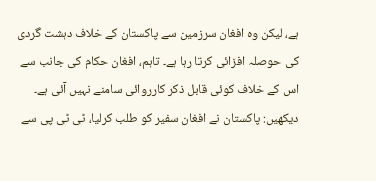ہے، لیکن وہ افغان سرزمین سے پاکستان کے خلاف دہشت گردی کی حوصلہ افزائی کرتا رہا ہے۔ تاہم، افغان حکام کی جانب سے اس کے خلاف کوئی قابل ذکر کارروائی سامنے نہیں آئی ہے۔
دیکھیں: پاکستان نے افغان سفیر کو طلب کرلیا، ٹی ٹی پی سے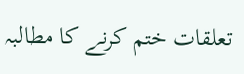تعلقات ختم کرنے کا مطالبہ